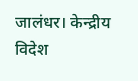जालंधर। केन्द्रीय विदेश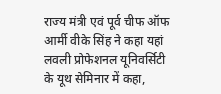राज्य मंत्री एवं पूर्व चीफ ऑफ आर्मी वीके सिंह ने कहा यहां लवली प्रोफेशनल यूनिवर्सिटी के यूथ सेमिनार में कहा,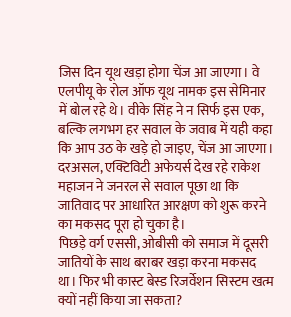जिस दिन यूथ खड़ा होगा चेंज आ जाएगा। वे एलपीयू के रोल ऑफ यूथ नामक इस सेमिनार में बोल रहे थे। वीके सिंह ने न सिर्फ इस एक, बल्कि लगभग हर सवाल के जवाब में यही कहा कि आप उठ के खड़े हो जाइए, चेंज आ जाएगा।
दरअसल, एक्टिविटी अफेयर्स देख रहे राकेश महाजन ने जनरल से सवाल पूछा था कि जातिवाद पर आधारित आरक्षण को शुरू करने का मकसद पूरा हो चुका है।
पिछड़े वर्ग एससी, ओबीसी को समाज में दूसरी जातियों के साथ बराबर खड़ा करना मकसद था। फिर भी कास्ट बेस्ड रिजर्वेशन सिस्टम खत्म क्यों नहीं किया जा सकता?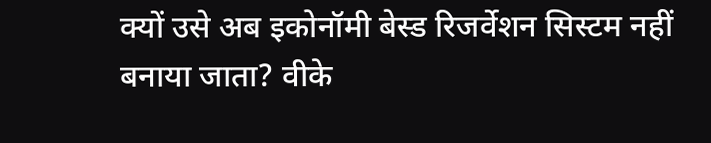क्यों उसे अब इकोनॉमी बेस्ड रिजर्वेशन सिस्टम नहीं बनाया जाता? वीके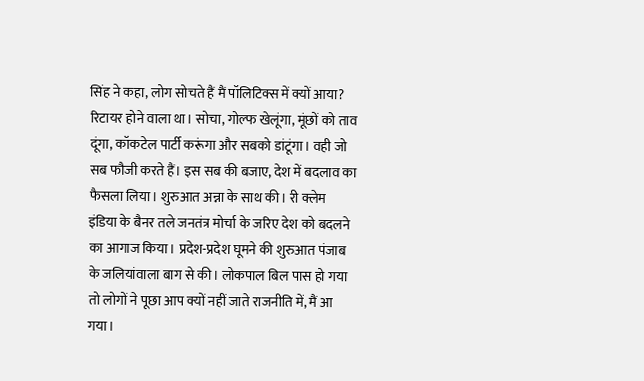सिंह ने कहा, लोग सोचते हैं मैं पॉलिटिक्स में क्यों आया? रिटायर होने वाला था। सोचा, गोल्फ खेलूंगा, मूंछों को ताव दूंगा, कॉकटेल पार्टी करूंगा और सबको डांटूंगा। वही जो सब फौजी करते हैं। इस सब की बजाए, देश में बदलाव का फैसला लिया। शुरुआत अन्ना के साथ की। री क्लेम इंडिया के बैनर तले जनतंत्र मोर्चा के जरिए देश को बदलने का आगाज किया। प्रदेश-प्रदेश घूमने की शुरुआत पंजाब के जलियांवाला बाग से की। लोकपाल बिल पास हो गया तो लोगों ने पूछा आप क्यों नहीं जाते राजनीति में, मैं आ गया।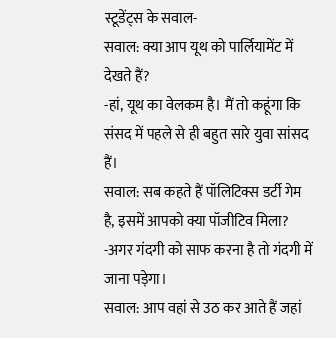स्टूडेंट्स के सवाल-
सवाल: क्या आप यूथ को पार्लियामेंट में देखते हैं?
-हां, यूथ का वेलकम है। मैं तो कहूंगा कि संसद में पहले से ही बहुत सारे युवा सांसद हैं।
सवाल: सब कहते हैं पॉलिटिक्स डर्टी गेम है, इसमें आपको क्या पॉजीटिव मिला?
-अगर गंदगी को साफ करना है तो गंदगी में जाना पड़ेगा।
सवाल: आप वहां से उठ कर आते हैं जहां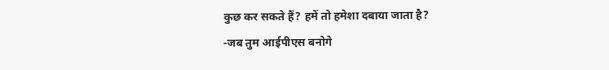कुछ कर सकते हैं? हमें तो हमेशा दबाया जाता है?
-जब तुम आईपीएस बनोगे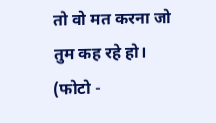तो वो मत करना जो तुम कह रहे हो।
(फोटो -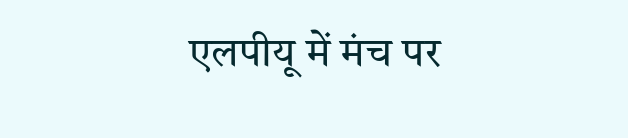एलपीयू में मंच पर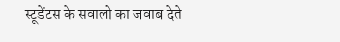स्टूडेंटस के सवालो का जवाब देते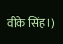वीके सिंह।)